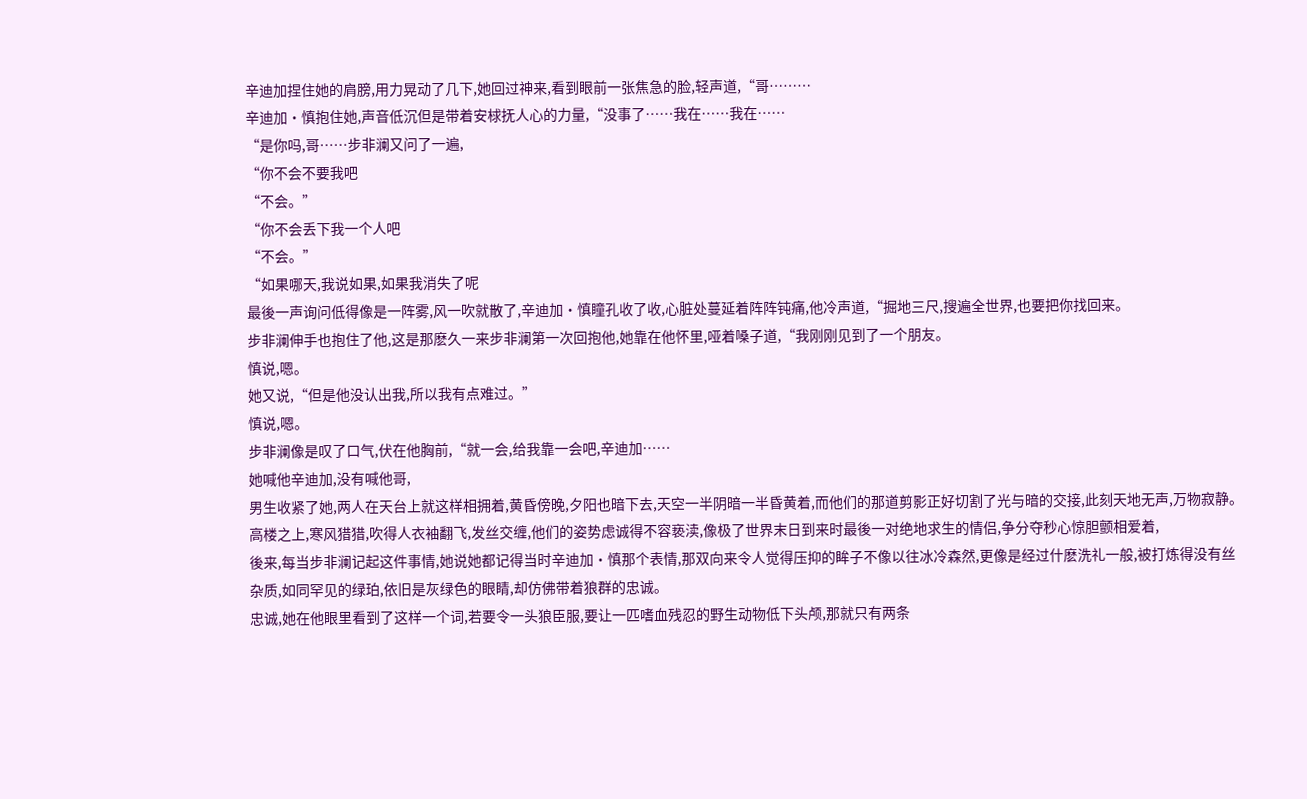辛迪加捏住她的肩膀,用力晃动了几下,她回过神来,看到眼前一张焦急的脸,轻声道,“哥………
辛迪加·慎抱住她,声音低沉但是带着安梂抚人心的力量,“没事了……我在……我在……
“是你吗,哥……步非澜又问了一遍,
“你不会不要我吧
“不会。”
“你不会丢下我一个人吧
“不会。”
“如果哪天,我说如果,如果我消失了呢
最後一声询问低得像是一阵雾,风一吹就散了,辛迪加·慎瞳孔收了收,心脏处蔓延着阵阵钝痛,他冷声道,“掘地三尺,搜遍全世界,也要把你找回来。
步非澜伸手也抱住了他,这是那麽久一来步非澜第一次回抱他,她靠在他怀里,哑着嗓子道,“我刚刚见到了一个朋友。
慎说,嗯。
她又说,“但是他没认出我,所以我有点难过。”
慎说,嗯。
步非澜像是叹了口气,伏在他胸前,“就一会,给我靠一会吧,辛迪加……
她喊他辛迪加,没有喊他哥,
男生收紧了她,两人在天台上就这样相拥着,黄昏傍晚,夕阳也暗下去,天空一半阴暗一半昏黄着,而他们的那道剪影正好切割了光与暗的交接,此刻天地无声,万物寂静。
高楼之上,寒风猎猎,吹得人衣袖翻飞,发丝交缠,他们的姿势虑诚得不容亵渎,像极了世界末日到来时最後一对绝地求生的情侣,争分夺秒心惊胆颤相爱着,
後来,每当步非澜记起这件事情,她说她都记得当时辛迪加·慎那个表情,那双向来令人觉得压抑的眸子不像以往冰冷森然,更像是经过什麽洗礼一般,被打炼得没有丝杂质,如同罕见的绿珀,依旧是灰绿色的眼睛,却仿佛带着狼群的忠诚。
忠诚,她在他眼里看到了这样一个词,若要令一头狼臣服,要让一匹嗜血残忍的野生动物低下头颅,那就只有两条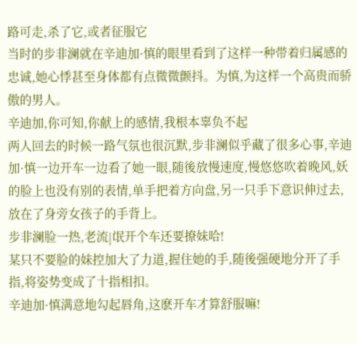路可走,杀了它,或者征服它
当时的步非澜就在辛迪加·慎的眼里看到了这样一种带着归属感的忠诚,她心悸甚至身体都有点微微颤抖。为慎,为这样一个高贵而骄傲的男人。
辛迪加,你可知,你献上的感情,我根本辜负不起
两人回去的时候一路气氛也很沉默,步非澜似乎藏了很多心事,辛迪加·慎一边开车一边看了她一眼,随後放慢速度,慢悠悠吹着晚风,妖的脸上也没有别的表情,单手把着方向盘,另一只手下意识伸过去,放在了身旁女孩子的手背上。
步非澜脸一热,老流|氓开个车还要撩妹哈!
某只不要脸的妹控加大了力道,握住她的手,随後强硬地分开了手指,将姿势变成了十指相扣。
辛迪加·慎满意地勾起唇角,这麽开车才算舒服嘛!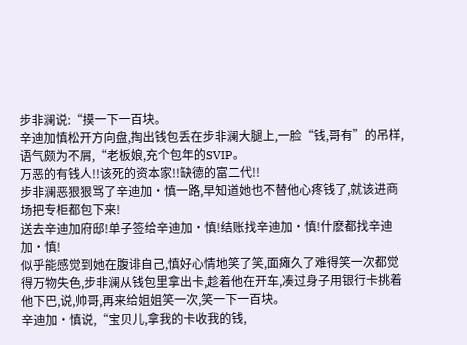步非澜说:“摸一下一百块。
辛迪加慎松开方向盘,掏出钱包丢在步非澜大腿上,一脸“钱,哥有”的吊样,语气颇为不屑,“老板娘,充个包年的SVIP。
万恶的有钱人!!该死的资本家!!缺德的富二代!!
步非澜恶狠狠骂了辛迪加·慎一路,早知道她也不替他心疼钱了,就该进商场把专柜都包下来!
送去辛迪加府邸!单子签给辛迪加·慎!结账找辛迪加·慎!什麽都找辛迪加·慎!
似乎能感觉到她在腹诽自己,慎好心情地笑了笑,面瘫久了难得笑一次都觉得万物失色,步非澜从钱包里拿出卡,趁着他在开车,凑过身子用银行卡挑着他下巴,说,帅哥,再来给姐姐笑一次,笑一下一百块。
辛迪加·慎说,“宝贝儿,拿我的卡收我的钱,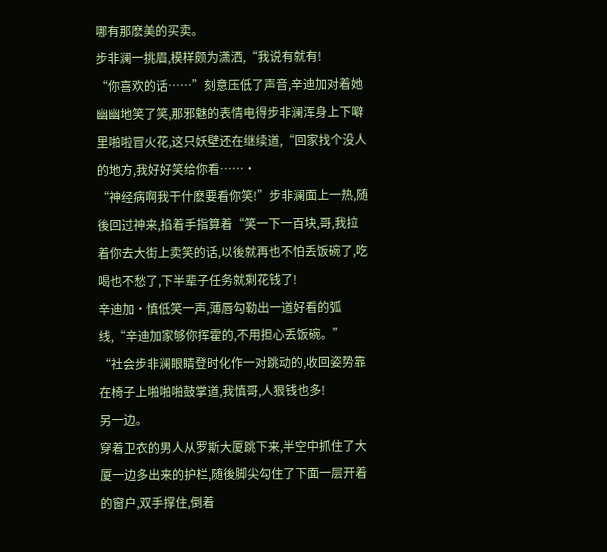哪有那麽美的买卖。
步非澜一挑眉,模样颇为潇洒,“我说有就有!
“你喜欢的话……”刻意压低了声音,辛迪加对着她幽幽地笑了笑,那邪魅的表情电得步非澜浑身上下噼里啪啦冒火花,这只妖壁还在继续道,“回家找个没人的地方,我好好笑给你看……·
“神经病啊我干什麽要看你笑!”步非澜面上一热,随後回过神来,掐着手指算着“笑一下一百块,哥,我拉着你去大街上卖笑的话,以後就再也不怕丢饭碗了,吃喝也不愁了,下半辈子任务就剩花钱了!
辛迪加·慎低笑一声,薄唇勾勒出一道好看的弧线,“辛迪加家够你挥霍的,不用担心丢饭碗。”
“社会步非澜眼睛登时化作一对跳动的,收回姿势靠在椅子上啪啪啪鼓掌道,我慎哥,人狠钱也多!
另一边。
穿着卫衣的男人从罗斯大厦跳下来,半空中抓住了大厦一边多出来的护栏,随後脚尖勾住了下面一层开着的窗户,双手撑住,倒着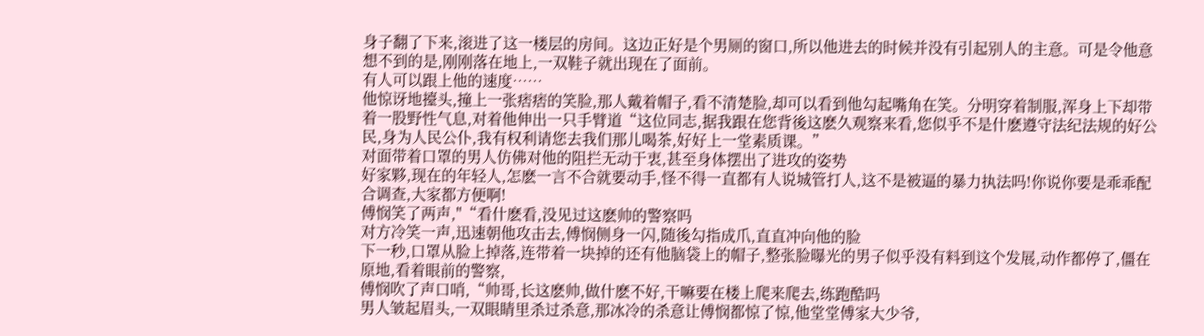身子翻了下来,滚进了这一楼层的房间。这边正好是个男厕的窗口,所以他进去的时候并没有引起别人的主意。可是令他意想不到的是,刚刚落在地上,一双鞋子就出现在了面前。
有人可以跟上他的速度……
他惊讶地擡头,撞上一张痞痞的笑脸,那人戴着帽子,看不清楚脸,却可以看到他勾起嘴角在笑。分明穿着制服,浑身上下却带着一股野性气息,对着他伸出一只手臂道“这位同志,据我跟在您背後这麽久观察来看,您似乎不是什麽遵守法纪法规的好公民,身为人民公仆,我有权利请您去我们那儿喝茶,好好上一堂素质课。”
对面带着口罩的男人仿佛对他的阻拦无动于衷,甚至身体摆出了进攻的姿势
好家夥,现在的年轻人,怎麽一言不合就要动手,怪不得一直都有人说城管打人,这不是被逼的暴力执法吗!你说你要是乖乖配合调查,大家都方便啊!
傅悯笑了两声,"“看什麽看,没见过这麽帅的警察吗
对方冷笑一声,迅速朝他攻击去,傅悯侧身一闪,随後勾指成爪,直直冲向他的脸
下一秒,口罩从脸上掉落,连带着一块掉的还有他脑袋上的帽子,整张脸曝光的男子似乎没有料到这个发展,动作都停了,僵在原地,看着眼前的警察,
傅悯吹了声口哨,“帅哥,长这麽帅,做什麽不好,干嘛要在楼上爬来爬去,练跑酷吗
男人皱起眉头,一双眼睛里杀过杀意,那冰冷的杀意让傅悯都惊了惊,他堂堂傅家大少爷,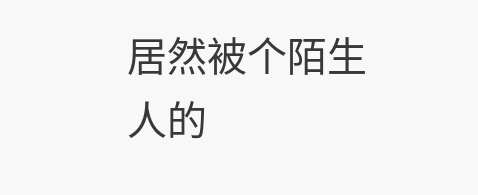居然被个陌生人的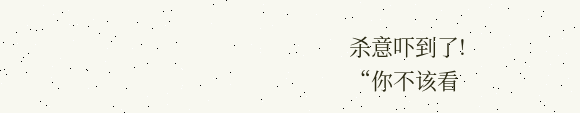杀意吓到了!
“你不该看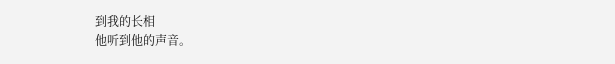到我的长相
他听到他的声音。